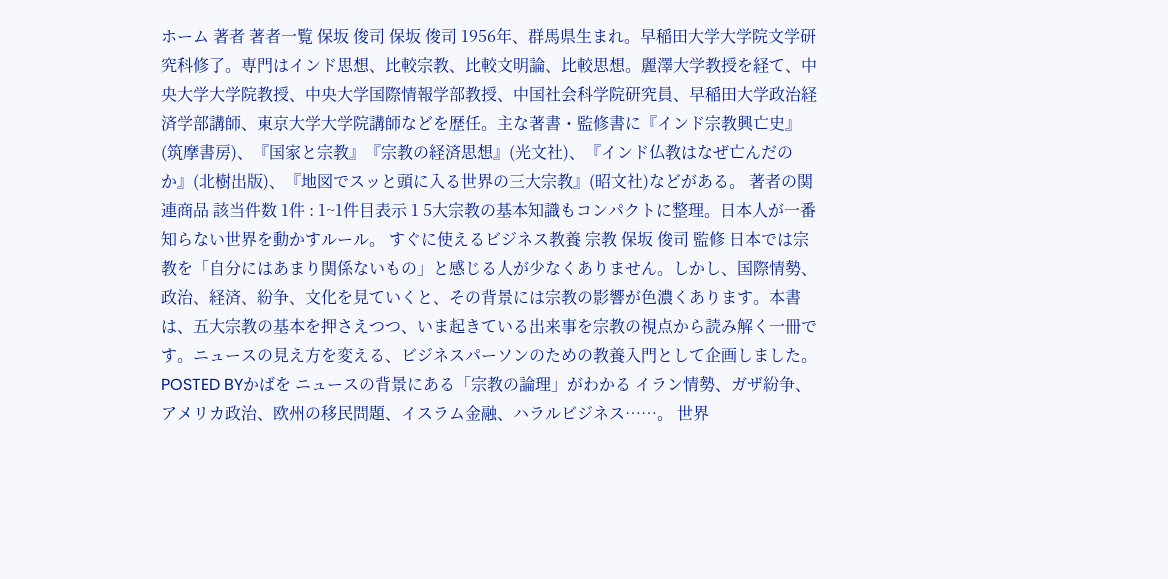ホーム 著者 著者一覧 保坂 俊司 保坂 俊司 1956年、群馬県生まれ。早稲田大学大学院文学研究科修了。専門はインド思想、比較宗教、比較文明論、比較思想。麗澤大学教授を経て、中央大学大学院教授、中央大学国際情報学部教授、中国社会科学院研究員、早稲田大学政治経済学部講師、東京大学大学院講師などを歴任。主な著書・監修書に『インド宗教興亡史』(筑摩書房)、『国家と宗教』『宗教の経済思想』(光文社)、『インド仏教はなぜ亡んだのか』(北樹出版)、『地図でスッと頭に入る世界の三大宗教』(昭文社)などがある。 著者の関連商品 該当件数 1件 : 1~1件目表示 1 5大宗教の基本知識もコンパクトに整理。日本人が一番知らない世界を動かすルール。 すぐに使えるビジネス教養 宗教 保坂 俊司 監修 日本では宗教を「自分にはあまり関係ないもの」と感じる人が少なくありません。しかし、国際情勢、政治、経済、紛争、文化を見ていくと、その背景には宗教の影響が色濃くあります。本書は、五大宗教の基本を押さえつつ、いま起きている出来事を宗教の視点から読み解く一冊です。ニュースの見え方を変える、ビジネスパーソンのための教養入門として企画しました。 POSTED BYかばを ニュースの背景にある「宗教の論理」がわかる イラン情勢、ガザ紛争、アメリカ政治、欧州の移民問題、イスラム金融、ハラルビジネス……。 世界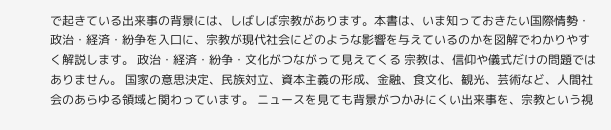で起きている出来事の背景には、しばしば宗教があります。本書は、いま知っておきたい国際情勢・政治・経済・紛争を入口に、宗教が現代社会にどのような影響を与えているのかを図解でわかりやすく解説します。 政治・経済・紛争・文化がつながって見えてくる 宗教は、信仰や儀式だけの問題ではありません。 国家の意思決定、民族対立、資本主義の形成、金融、食文化、観光、芸術など、人間社会のあらゆる領域と関わっています。 ニュースを見ても背景がつかみにくい出来事を、宗教という視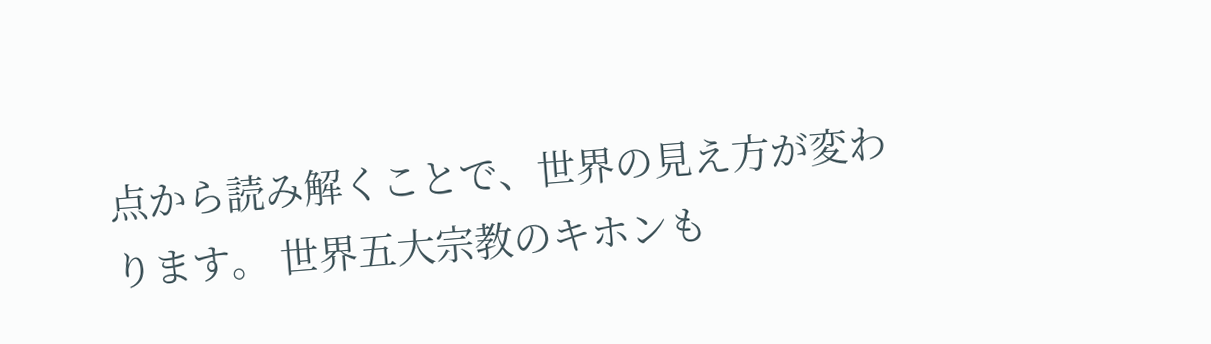点から読み解くことで、世界の見え方が変わります。 世界五大宗教のキホンも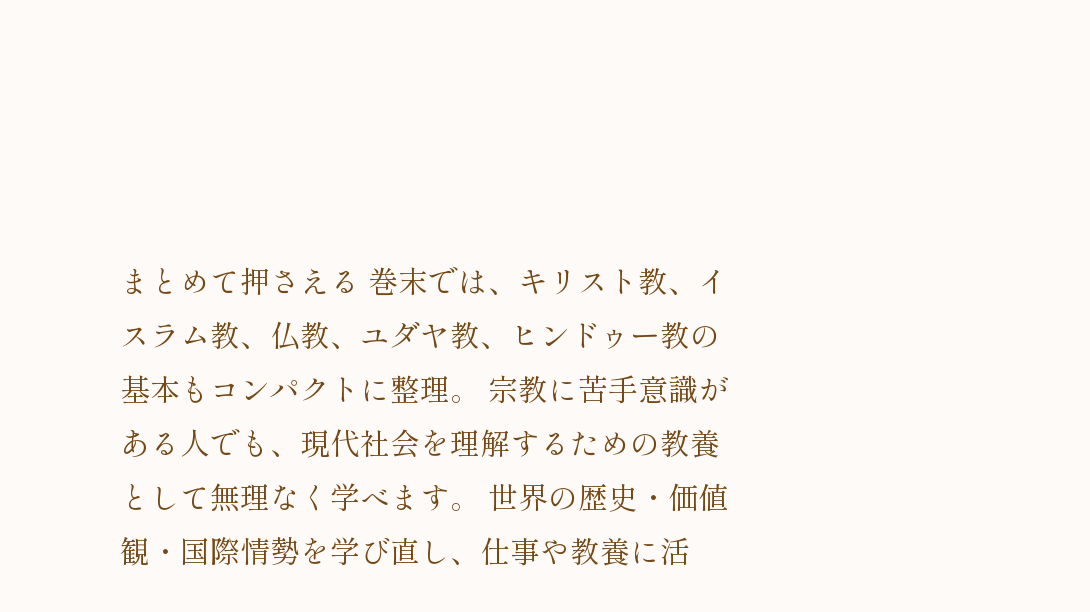まとめて押さえる 巻末では、キリスト教、イスラム教、仏教、ユダヤ教、ヒンドゥー教の基本もコンパクトに整理。 宗教に苦手意識がある人でも、現代社会を理解するための教養として無理なく学べます。 世界の歴史・価値観・国際情勢を学び直し、仕事や教養に活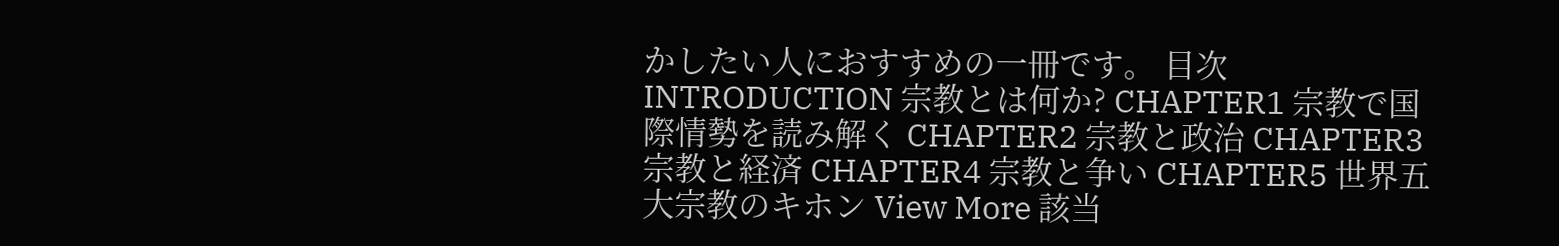かしたい人におすすめの一冊です。 目次 INTRODUCTION 宗教とは何か? CHAPTER1 宗教で国際情勢を読み解く CHAPTER2 宗教と政治 CHAPTER3 宗教と経済 CHAPTER4 宗教と争い CHAPTER5 世界五大宗教のキホン View More 該当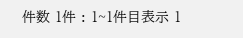件数 1件 : 1~1件目表示 1